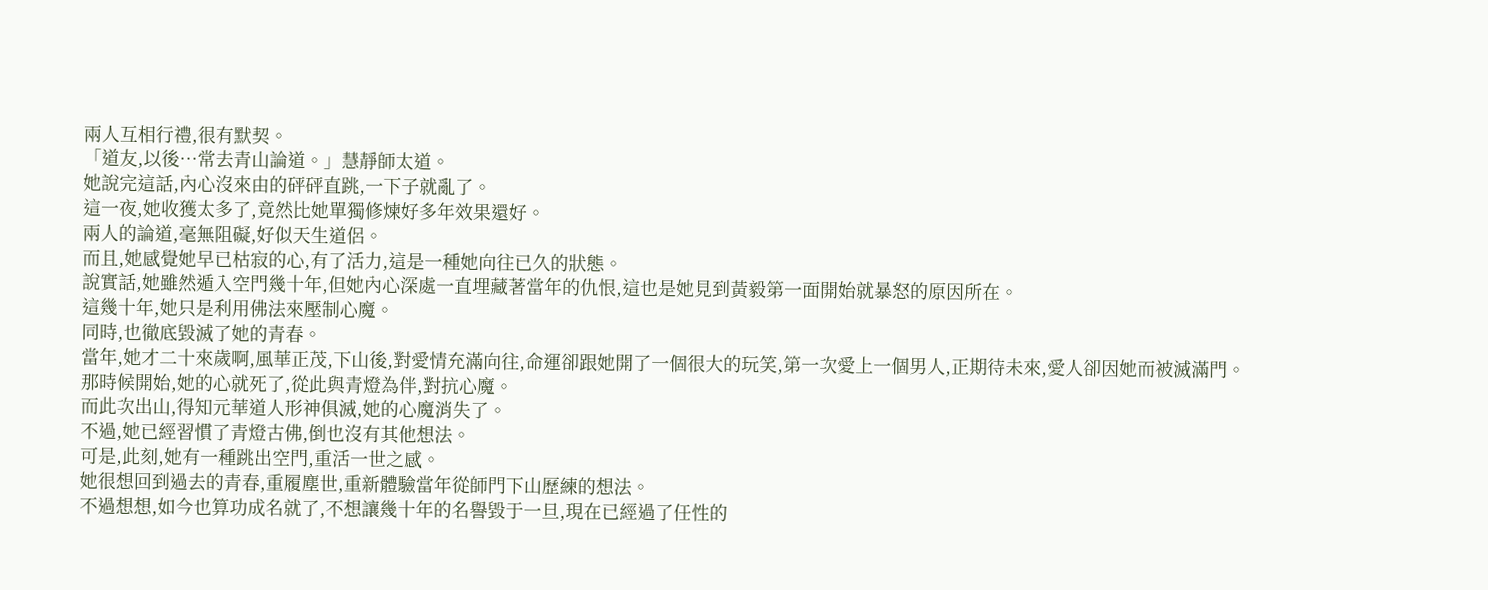兩人互相行禮,很有默契。
「道友,以後…常去青山論道。」慧靜師太道。
她說完這話,內心沒來由的砰砰直跳,一下子就亂了。
這一夜,她收獲太多了,竟然比她單獨修煉好多年效果還好。
兩人的論道,毫無阻礙,好似天生道侶。
而且,她感覺她早已枯寂的心,有了活力,這是一種她向往已久的狀態。
說實話,她雖然遁入空門幾十年,但她內心深處一直埋藏著當年的仇恨,這也是她見到黃毅第一面開始就暴怒的原因所在。
這幾十年,她只是利用佛法來壓制心魔。
同時,也徹底毀滅了她的青春。
當年,她才二十來歲啊,風華正茂,下山後,對愛情充滿向往,命運卻跟她開了一個很大的玩笑,第一次愛上一個男人,正期待未來,愛人卻因她而被滅滿門。
那時候開始,她的心就死了,從此與青燈為伴,對抗心魔。
而此次出山,得知元華道人形神俱滅,她的心魔消失了。
不過,她已經習慣了青燈古佛,倒也沒有其他想法。
可是,此刻,她有一種跳出空門,重活一世之感。
她很想回到過去的青春,重履塵世,重新體驗當年從師門下山歷練的想法。
不過想想,如今也算功成名就了,不想讓幾十年的名譽毀于一旦,現在已經過了任性的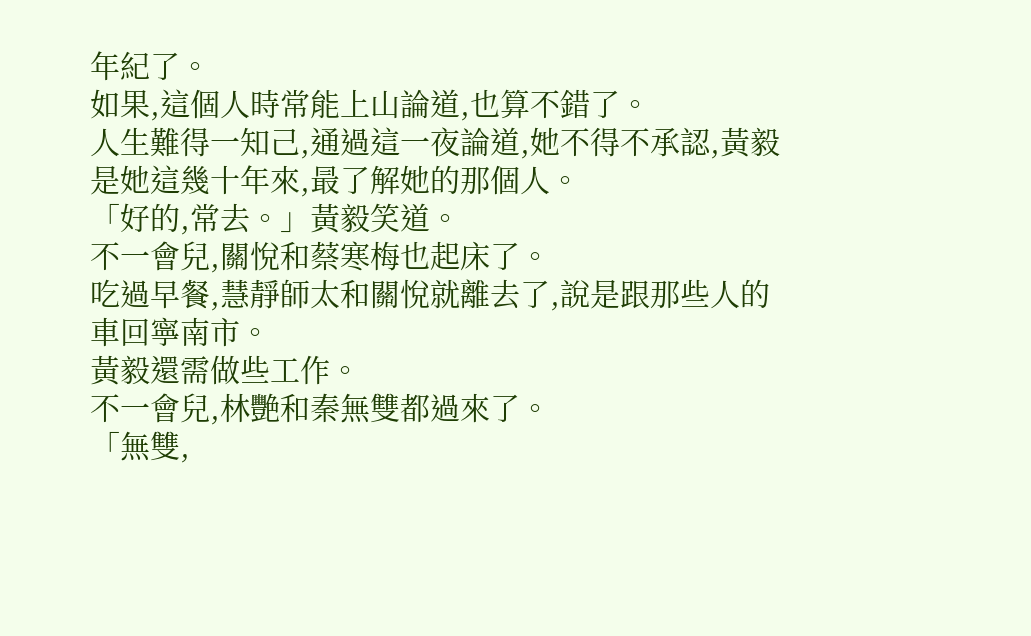年紀了。
如果,這個人時常能上山論道,也算不錯了。
人生難得一知己,通過這一夜論道,她不得不承認,黃毅是她這幾十年來,最了解她的那個人。
「好的,常去。」黃毅笑道。
不一會兒,關悅和蔡寒梅也起床了。
吃過早餐,慧靜師太和關悅就離去了,說是跟那些人的車回寧南市。
黃毅還需做些工作。
不一會兒,林艷和秦無雙都過來了。
「無雙,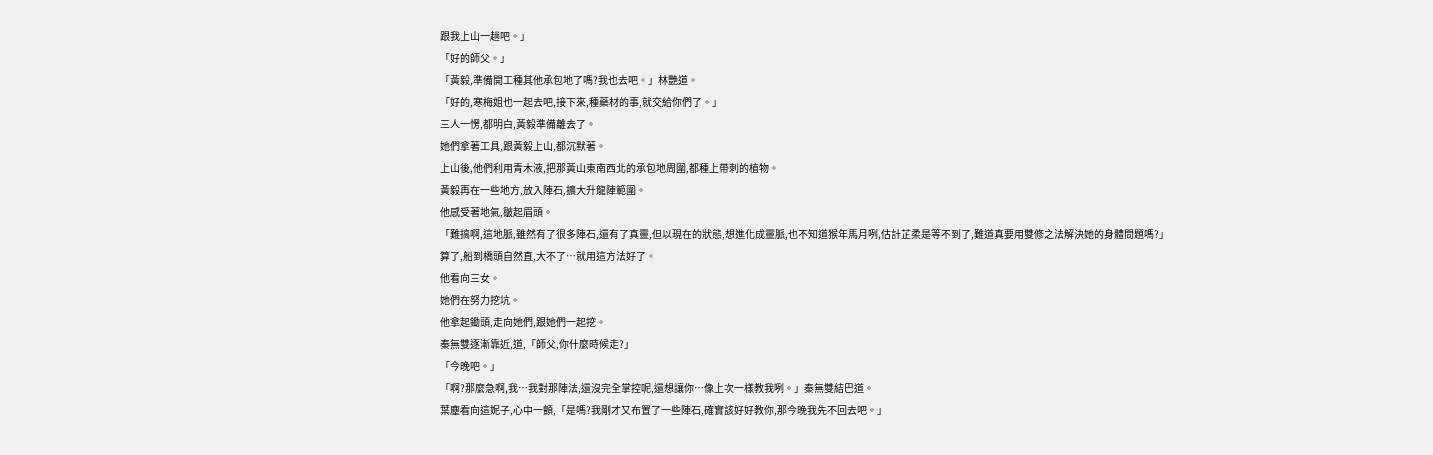跟我上山一趟吧。」
「好的師父。」
「黃毅,準備開工種其他承包地了嗎?我也去吧。」林艷道。
「好的,寒梅姐也一起去吧,接下來,種藥材的事,就交給你們了。」
三人一愣,都明白,黃毅準備離去了。
她們拿著工具,跟黃毅上山,都沉默著。
上山後,他們利用青木液,把那黃山東南西北的承包地周圍,都種上帶刺的植物。
黃毅再在一些地方,放入陣石,擴大升龍陣範圍。
他感受著地氣,皺起眉頭。
「難搞啊,這地脈,雖然有了很多陣石,還有了真靈,但以現在的狀態,想進化成靈脈,也不知道猴年馬月咧,估計芷柔是等不到了,難道真要用雙修之法解決她的身體問題嗎?」
算了,船到橋頭自然直,大不了…就用這方法好了。
他看向三女。
她們在努力挖坑。
他拿起鋤頭,走向她們,跟她們一起挖。
秦無雙逐漸靠近,道,「師父,你什麼時候走?」
「今晚吧。」
「啊?那麼急啊,我…我對那陣法,還沒完全掌控呢,還想讓你…像上次一樣教我咧。」秦無雙結巴道。
葉塵看向這妮子,心中一顫,「是嗎?我剛才又布置了一些陣石,確實該好好教你,那今晚我先不回去吧。」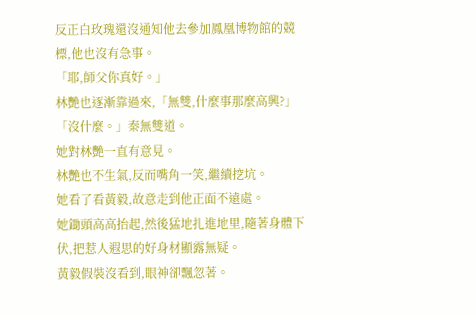反正白玫瑰還沒通知他去參加鳳凰博物館的競標,他也沒有急事。
「耶,師父你真好。」
林艷也逐漸靠過來,「無雙,什麼事那麼高興?」
「沒什麼。」秦無雙道。
她對林艷一直有意見。
林艷也不生氣,反而嘴角一笑,繼續挖坑。
她看了看黃毅,故意走到他正面不遠處。
她鋤頭高高抬起,然後猛地扎進地里,隨著身體下伏,把惹人遐思的好身材顯露無疑。
黃毅假裝沒看到,眼神卻飄忽著。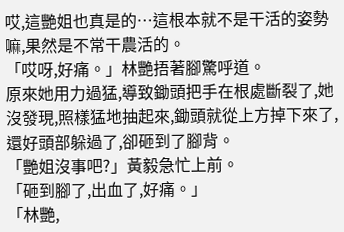哎,這艷姐也真是的…這根本就不是干活的姿勢嘛,果然是不常干農活的。
「哎呀,好痛。」林艷捂著腳驚呼道。
原來她用力過猛,導致鋤頭把手在根處斷裂了,她沒發現,照樣猛地抽起來,鋤頭就從上方掉下來了,還好頭部躲過了,卻砸到了腳背。
「艷姐沒事吧?」黃毅急忙上前。
「砸到腳了,出血了,好痛。」
「林艷,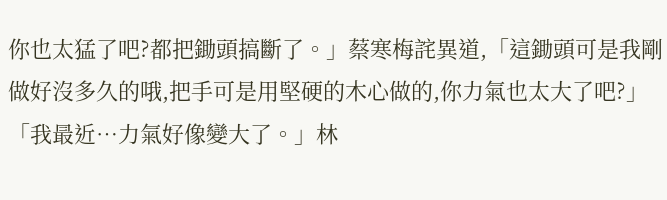你也太猛了吧?都把鋤頭搞斷了。」蔡寒梅詫異道,「這鋤頭可是我剛做好沒多久的哦,把手可是用堅硬的木心做的,你力氣也太大了吧?」
「我最近…力氣好像變大了。」林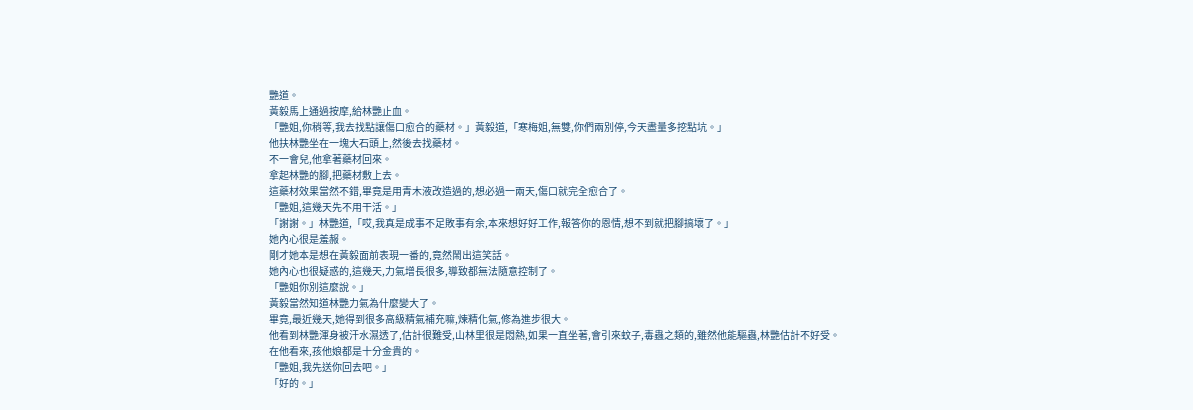艷道。
黃毅馬上通過按摩,給林艷止血。
「艷姐,你稍等,我去找點讓傷口愈合的藥材。」黃毅道,「寒梅姐,無雙,你們兩別停,今天盡量多挖點坑。」
他扶林艷坐在一塊大石頭上,然後去找藥材。
不一會兒,他拿著藥材回來。
拿起林艷的腳,把藥材敷上去。
這藥材效果當然不錯,畢竟是用青木液改造過的,想必過一兩天,傷口就完全愈合了。
「艷姐,這幾天先不用干活。」
「謝謝。」林艷道,「哎,我真是成事不足敗事有余,本來想好好工作,報答你的恩情,想不到就把腳搞壞了。」
她內心很是羞赧。
剛才她本是想在黃毅面前表現一番的,竟然鬧出這笑話。
她內心也很疑惑的,這幾天,力氣增長很多,導致都無法隨意控制了。
「艷姐你別這麼說。」
黃毅當然知道林艷力氣為什麼變大了。
畢竟,最近幾天,她得到很多高級精氣補充嘛,煉精化氣,修為進步很大。
他看到林艷渾身被汗水濕透了,估計很難受,山林里很是悶熱,如果一直坐著,會引來蚊子,毒蟲之類的,雖然他能驅蟲,林艷估計不好受。
在他看來,孩他娘都是十分金貴的。
「艷姐,我先送你回去吧。」
「好的。」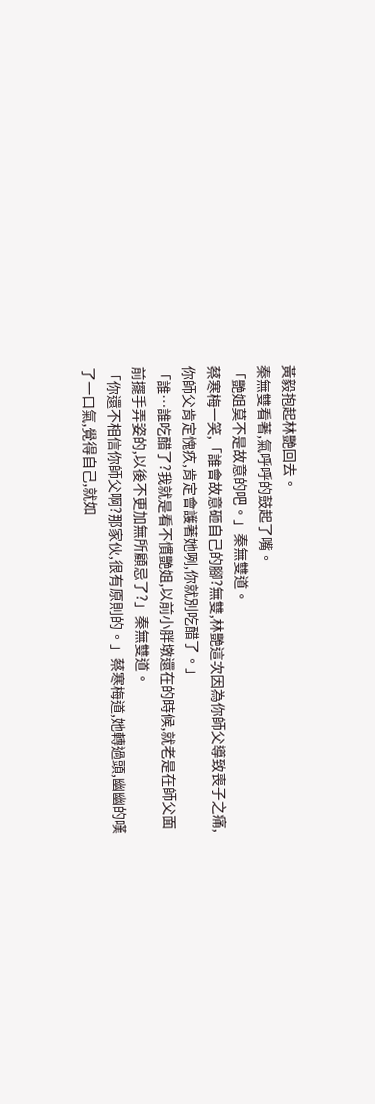黃毅抱起林艷回去。
秦無雙看著,氣呼呼的鼓起了嘴。
「艷姐莫不是故意的吧。」秦無雙道。
蔡寒梅一笑,「誰會故意砸自己的腳?無雙,林艷這次因為你師父導致喪子之痛,你師父肯定愧疚,肯定會護著她咧,你就別吃醋了。」
「誰…誰吃醋了?我就是看不慣艷姐,以前小胖墩還在的時候,就老是在師父面前擺手弄姿的,以後不更加無所顧忌了?」秦無雙道。
「你還不相信你師父啊?那家伙,很有原則的。」蔡寒梅道,她轉過頭,幽幽的嘆了一口氣,覺得自己,就如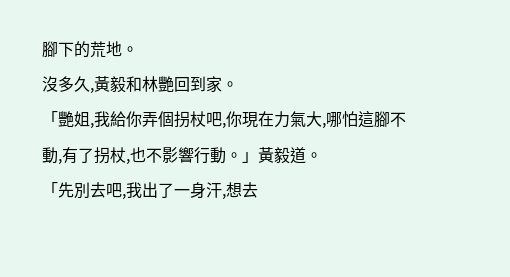腳下的荒地。
沒多久,黃毅和林艷回到家。
「艷姐,我給你弄個拐杖吧,你現在力氣大,哪怕這腳不動,有了拐杖,也不影響行動。」黃毅道。
「先別去吧,我出了一身汗,想去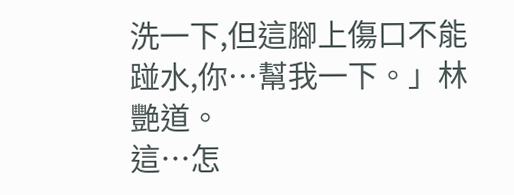洗一下,但這腳上傷口不能踫水,你…幫我一下。」林艷道。
這…怎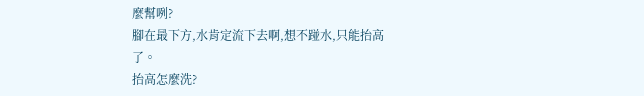麼幫咧?
腳在最下方,水肯定流下去啊,想不踫水,只能抬高了。
抬高怎麼洗?